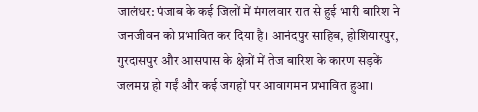जालंधर: पंजाब के कई जिलों में मंगलवार रात से हुई भारी बारिश ने जनजीवन को प्रभावित कर दिया है। आनंदपुर साहिब, होशियारपुर, गुरदासपुर और आसपास के क्षेत्रों में तेज बारिश के कारण सड़कें जलमग्न हो गईं और कई जगहों पर आवागमन प्रभावित हुआ।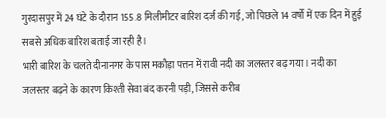गुरदासपुर में 24 घंटे के दौरान 155.8 मिलीमीटर बारिश दर्ज की गई, जो पिछले 14 वर्षों में एक दिन में हुई सबसे अधिक बारिश बताई जा रही है।
भारी बारिश के चलते दीनानगर के पास मकौड़ा पत्तन में रावी नदी का जलस्तर बढ़ गया। नदी का जलस्तर बढ़ने के कारण किश्ती सेवा बंद करनी पड़ी, जिससे करीब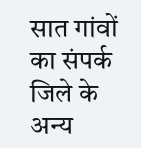सात गांवों का संपर्क जिले के अन्य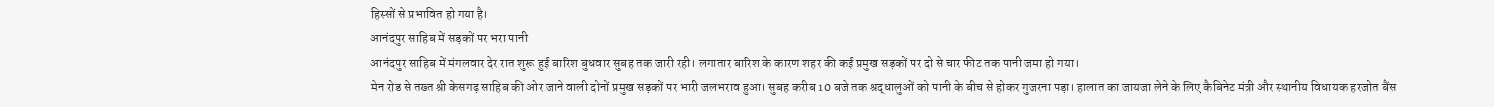हिस्सों से प्रभावित हो गया है।
आनंदपुर साहिब में सड़कों पर भरा पानी
आनंदपुर साहिब में मंगलवार देर रात शुरू हुई बारिश बुधवार सुबह तक जारी रही। लगातार बारिश के कारण शहर की कई प्रमुख सड़कों पर दो से चार फीट तक पानी जमा हो गया।
मेन रोड से तख्त श्री केसगढ़ साहिब की ओर जाने वाली दोनों प्रमुख सड़कों पर भारी जलभराव हुआ। सुबह करीब 10 बजे तक श्रद्धालुओं को पानी के बीच से होकर गुजरना पड़ा। हालात का जायजा लेने के लिए कैबिनेट मंत्री और स्थानीय विधायक हरजोत बैंस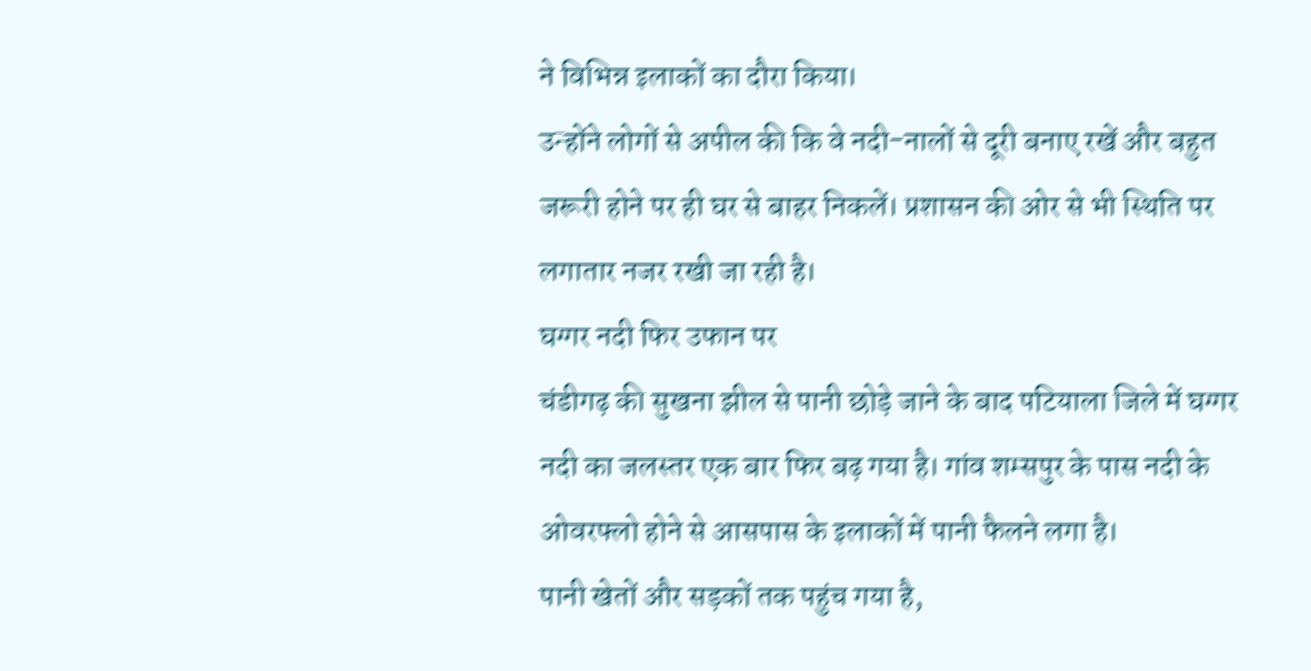ने विभिन्न इलाकों का दौरा किया।
उन्होंने लोगों से अपील की कि वे नदी-नालों से दूरी बनाए रखें और बहुत जरूरी होने पर ही घर से बाहर निकलें। प्रशासन की ओर से भी स्थिति पर लगातार नजर रखी जा रही है।
घग्गर नदी फिर उफान पर
चंडीगढ़ की सुखना झील से पानी छोड़े जाने के बाद पटियाला जिले में घग्गर नदी का जलस्तर एक बार फिर बढ़ गया है। गांव शम्सपुर के पास नदी के ओवरफ्लो होने से आसपास के इलाकों में पानी फैलने लगा है।
पानी खेतों और सड़कों तक पहुंच गया है,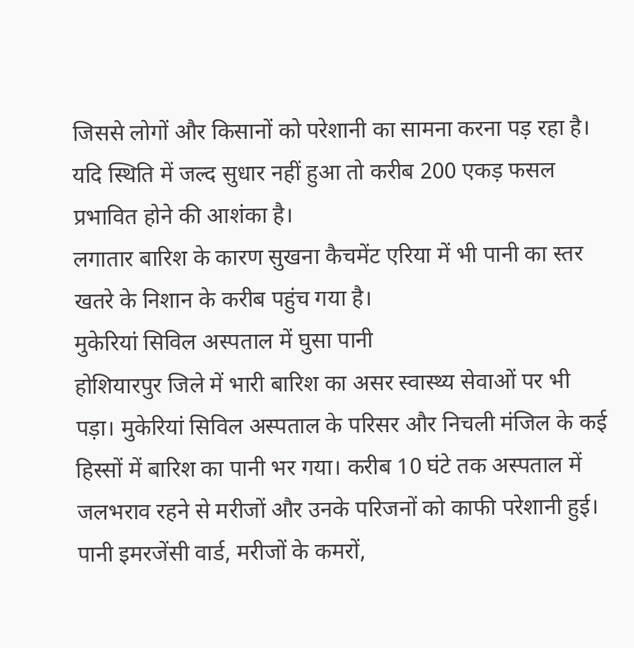जिससे लोगों और किसानों को परेशानी का सामना करना पड़ रहा है। यदि स्थिति में जल्द सुधार नहीं हुआ तो करीब 200 एकड़ फसल प्रभावित होने की आशंका है।
लगातार बारिश के कारण सुखना कैचमेंट एरिया में भी पानी का स्तर खतरे के निशान के करीब पहुंच गया है।
मुकेरियां सिविल अस्पताल में घुसा पानी
होशियारपुर जिले में भारी बारिश का असर स्वास्थ्य सेवाओं पर भी पड़ा। मुकेरियां सिविल अस्पताल के परिसर और निचली मंजिल के कई हिस्सों में बारिश का पानी भर गया। करीब 10 घंटे तक अस्पताल में जलभराव रहने से मरीजों और उनके परिजनों को काफी परेशानी हुई।
पानी इमरजेंसी वार्ड, मरीजों के कमरों,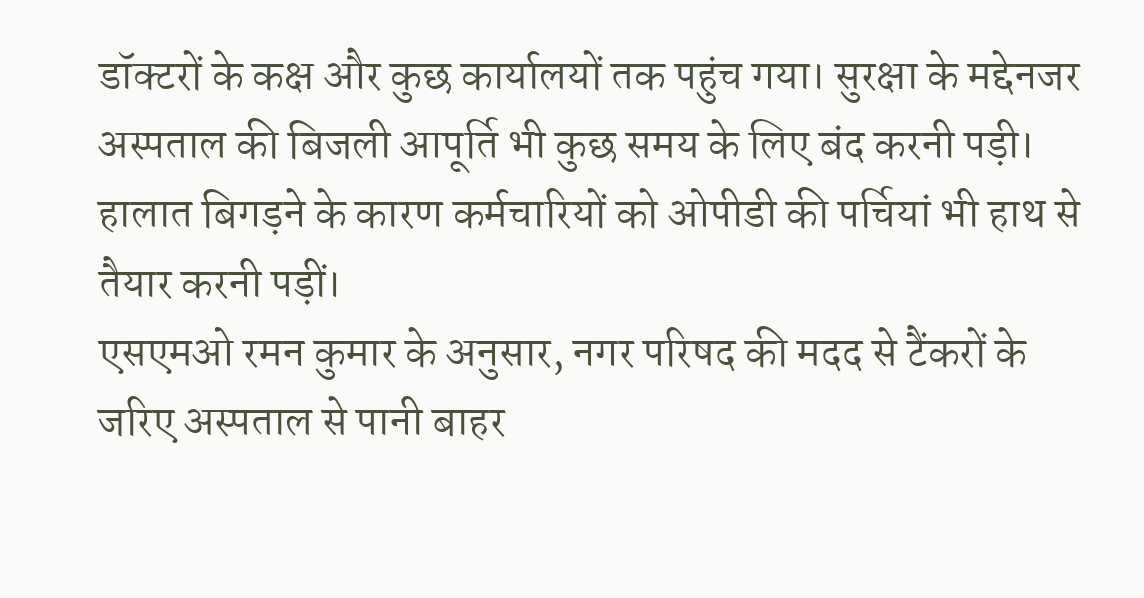डॉक्टरों के कक्ष और कुछ कार्यालयों तक पहुंच गया। सुरक्षा के मद्देनजर अस्पताल की बिजली आपूर्ति भी कुछ समय के लिए बंद करनी पड़ी। हालात बिगड़ने के कारण कर्मचारियों को ओपीडी की पर्चियां भी हाथ से तैयार करनी पड़ीं।
एसएमओ रमन कुमार के अनुसार, नगर परिषद की मदद से टैंकरों के जरिए अस्पताल से पानी बाहर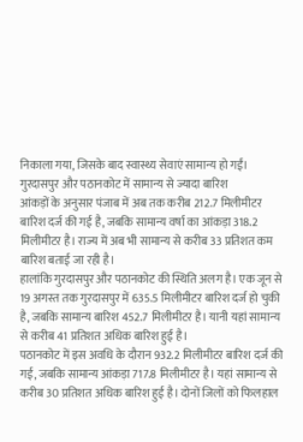निकाला गया, जिसके बाद स्वास्थ्य सेवाएं सामान्य हो गईं।
गुरदासपुर और पठानकोट में सामान्य से ज्यादा बारिश
आंकड़ों के अनुसार पंजाब में अब तक करीब 212.7 मिलीमीटर बारिश दर्ज की गई है, जबकि सामान्य वर्षा का आंकड़ा 318.2 मिलीमीटर है। राज्य में अब भी सामान्य से करीब 33 प्रतिशत कम बारिश बताई जा रही है।
हालांकि गुरदासपुर और पठानकोट की स्थिति अलग है। एक जून से 19 अगस्त तक गुरदासपुर में 635.5 मिलीमीटर बारिश दर्ज हो चुकी है, जबकि सामान्य बारिश 452.7 मिलीमीटर है। यानी यहां सामान्य से करीब 41 प्रतिशत अधिक बारिश हुई है।
पठानकोट में इस अवधि के दौरान 932.2 मिलीमीटर बारिश दर्ज की गई, जबकि सामान्य आंकड़ा 717.8 मिलीमीटर है। यहां सामान्य से करीब 30 प्रतिशत अधिक बारिश हुई है। दोनों जिलों को फिलहाल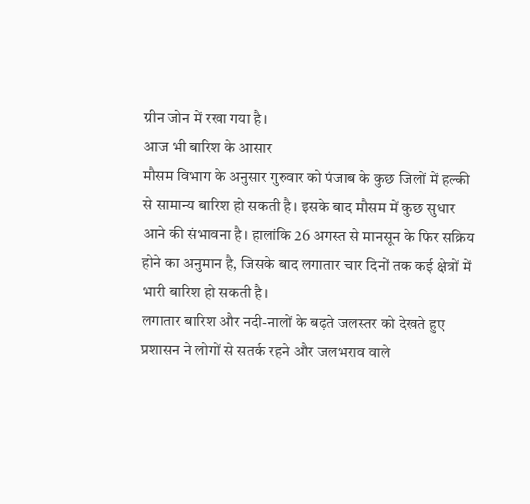ग्रीन जोन में रखा गया है।
आज भी बारिश के आसार
मौसम विभाग के अनुसार गुरुवार को पंजाब के कुछ जिलों में हल्की से सामान्य बारिश हो सकती है। इसके बाद मौसम में कुछ सुधार आने की संभावना है। हालांकि 26 अगस्त से मानसून के फिर सक्रिय होने का अनुमान है, जिसके बाद लगातार चार दिनों तक कई क्षेत्रों में भारी बारिश हो सकती है।
लगातार बारिश और नदी-नालों के बढ़ते जलस्तर को देखते हुए प्रशासन ने लोगों से सतर्क रहने और जलभराव वाले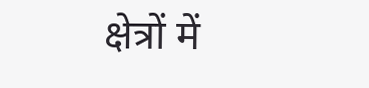क्षेत्रों में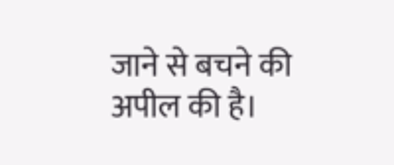जाने से बचने की अपील की है।